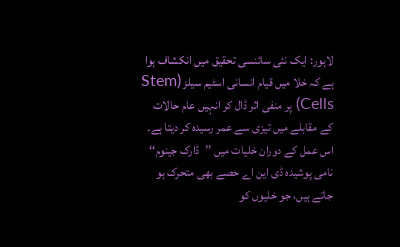لاہور: ایک نئی سائنسی تحقیق میں انکشاف ہوا ہے کہ خلا میں قیام انسانی اسٹیم سیلز (Stem Cells) پر منفی اثر ڈال کر انہیں عام حالات کے مقابلے میں تیزی سے عمر رسیدہ کر دیتا ہے۔ اس عمل کے دوران خلیات میں ’’ڈارک جینوم‘‘ نامی پوشیدہ ڈی این اے حصے بھی متحرک ہو جاتے ہیں، جو خلیوں کو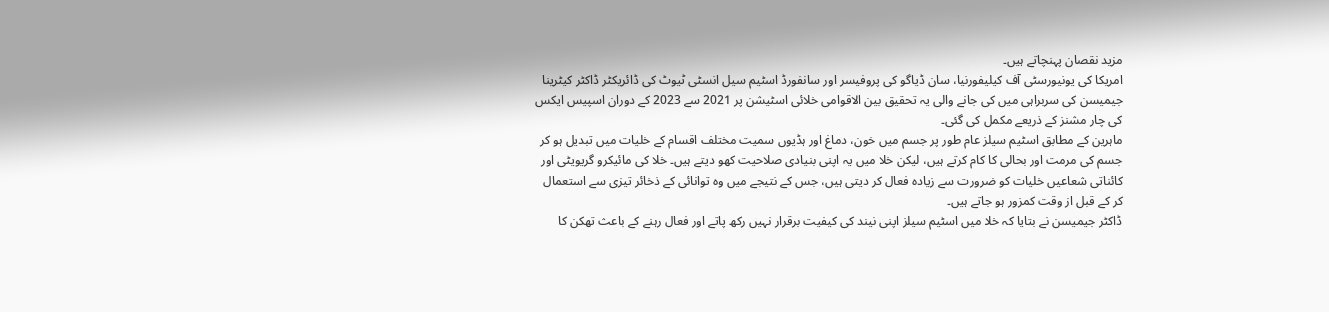مزید نقصان پہنچاتے ہیں۔
امریکا کی یونیورسٹی آف کیلیفورنیا، سان ڈیاگو کی پروفیسر اور سانفورڈ اسٹیم سیل انسٹی ٹیوٹ کی ڈائریکٹر ڈاکٹر کیٹرینا جیمیسن کی سربراہی میں کی جانے والی یہ تحقیق بین الاقوامی خلائی اسٹیشن پر 2021 سے 2023 کے دوران اسپیس ایکس کی چار مشنز کے ذریعے مکمل کی گئی۔
ماہرین کے مطابق اسٹیم سیلز عام طور پر جسم میں خون، دماغ اور ہڈیوں سمیت مختلف اقسام کے خلیات میں تبدیل ہو کر جسم کی مرمت اور بحالی کا کام کرتے ہیں، لیکن خلا میں یہ اپنی بنیادی صلاحیت کھو دیتے ہیں۔ خلا کی مائیکرو گریویٹی اور کائناتی شعاعیں خلیات کو ضرورت سے زیادہ فعال کر دیتی ہیں، جس کے نتیجے میں وہ توانائی کے ذخائر تیزی سے استعمال کر کے قبل از وقت کمزور ہو جاتے ہیں۔
ڈاکٹر جیمیسن نے بتایا کہ خلا میں اسٹیم سیلز اپنی نیند کی کیفیت برقرار نہیں رکھ پاتے اور فعال رہنے کے باعث تھکن کا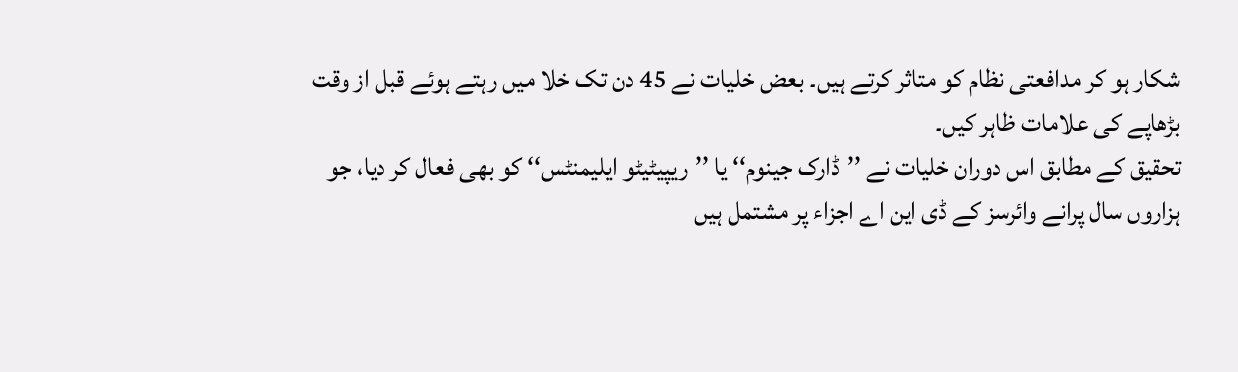شکار ہو کر مدافعتی نظام کو متاثر کرتے ہیں۔ بعض خلیات نے 45 دن تک خلا میں رہتے ہوئے قبل از وقت بڑھاپے کی علامات ظاہر کیں۔
تحقیق کے مطابق اس دوران خلیات نے ’’ڈارک جینوم‘‘ یا ’’ریپیٹیٹو ایلیمنٹس‘‘ کو بھی فعال کر دیا، جو ہزاروں سال پرانے وائرسز کے ڈی این اے اجزاء پر مشتمل ہیں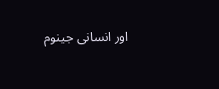اور انسانی جینوم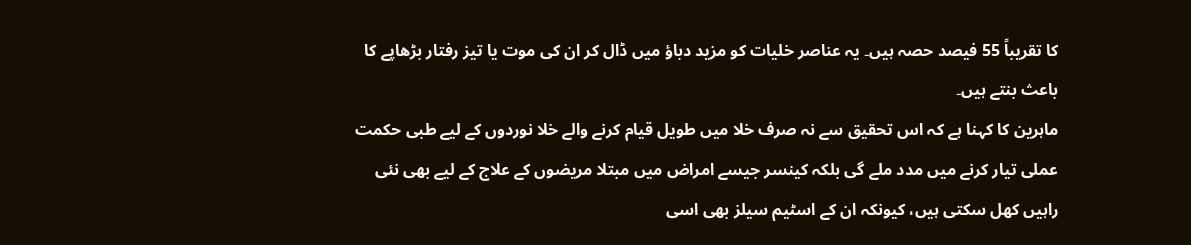کا تقریباً 55 فیصد حصہ ہیں۔ یہ عناصر خلیات کو مزید دباؤ میں ڈال کر ان کی موت یا تیز رفتار بڑھاپے کا باعث بنتے ہیں۔
ماہرین کا کہنا ہے کہ اس تحقیق سے نہ صرف خلا میں طویل قیام کرنے والے خلا نوردوں کے لیے طبی حکمت عملی تیار کرنے میں مدد ملے گی بلکہ کینسر جیسے امراض میں مبتلا مریضوں کے علاج کے لیے بھی نئی راہیں کھل سکتی ہیں، کیونکہ ان کے اسٹیم سیلز بھی اسی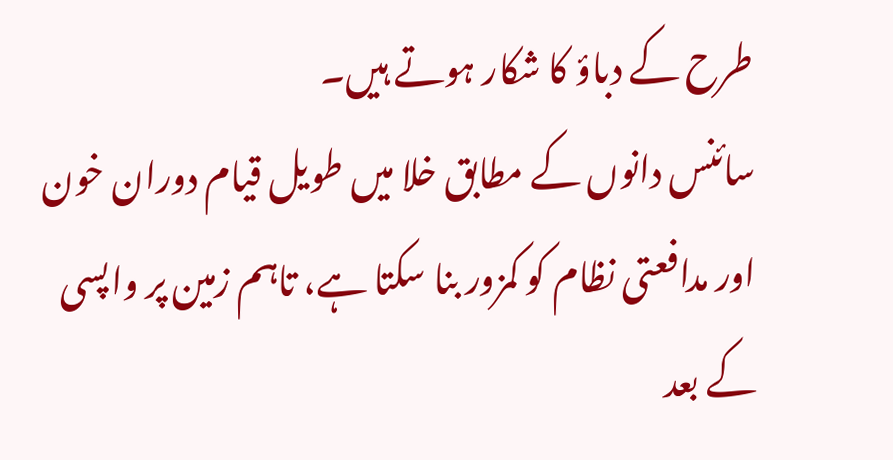طرح کے دباؤ کا شکار ہوتے ہیں۔
سائنس دانوں کے مطابق خلا میں طویل قیام دوران خون اور مدافعتی نظام کو کمزور بنا سکتا ہے، تاہم زمین پر واپسی کے بعد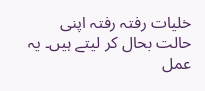خلیات رفتہ رفتہ اپنی حالت بحال کر لیتے ہیں۔ یہ عمل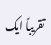تقریباً ایک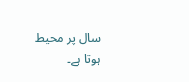سال پر محیط ہوتا ہے۔